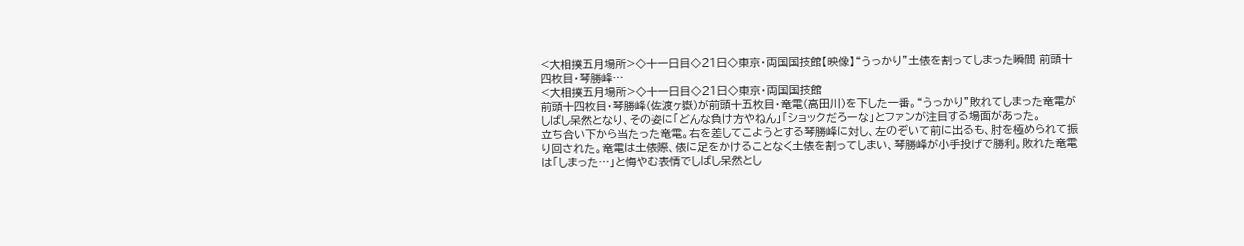<大相撲五月場所>◇十一日目◇21日◇東京・両国国技館【映像】“うっかり”土俵を割ってしまった瞬間 前頭十四枚目・琴勝峰…
<大相撲五月場所>◇十一日目◇21日◇東京・両国国技館
前頭十四枚目・琴勝峰(佐渡ヶ嶽)が前頭十五枚目・竜電(高田川)を下した一番。“うっかり”敗れてしまった竜電がしばし呆然となり、その姿に「どんな負け方やねん」「ショックだろーな」とファンが注目する場面があった。
立ち合い下から当たった竜電。右を差してこようとする琴勝峰に対し、左のぞいて前に出るも、肘を極められて振り回された。竜電は土俵際、俵に足をかけることなく土俵を割ってしまい、琴勝峰が小手投げで勝利。敗れた竜電は「しまった…」と悔やむ表情でしばし呆然とし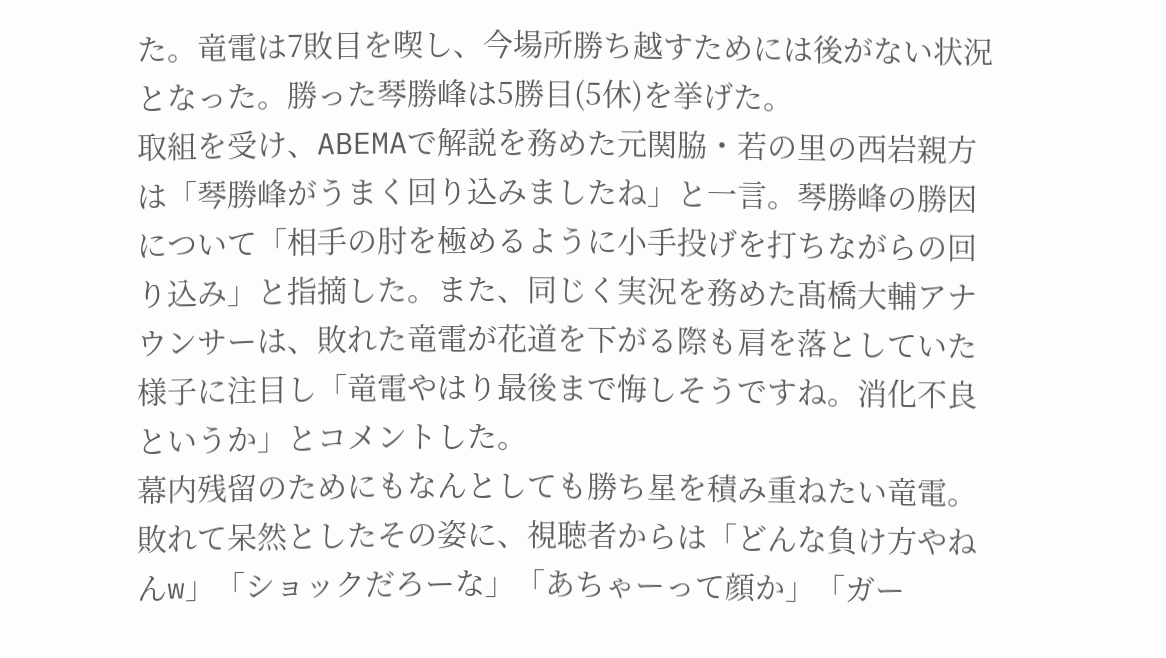た。竜電は7敗目を喫し、今場所勝ち越すためには後がない状況となった。勝った琴勝峰は5勝目(5休)を挙げた。
取組を受け、ABEMAで解説を務めた元関脇・若の里の西岩親方は「琴勝峰がうまく回り込みましたね」と一言。琴勝峰の勝因について「相手の肘を極めるように小手投げを打ちながらの回り込み」と指摘した。また、同じく実況を務めた髙橋大輔アナウンサーは、敗れた竜電が花道を下がる際も肩を落としていた様子に注目し「竜電やはり最後まで悔しそうですね。消化不良というか」とコメントした。
幕内残留のためにもなんとしても勝ち星を積み重ねたい竜電。敗れて呆然としたその姿に、視聴者からは「どんな負け方やねんw」「ショックだろーな」「あちゃーって顔か」「ガー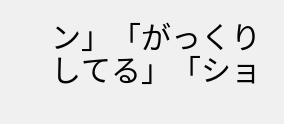ン」「がっくりしてる」「ショ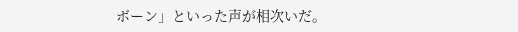ボーン」といった声が相次いだ。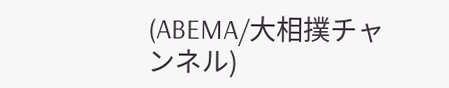(ABEMA/大相撲チャンネル)